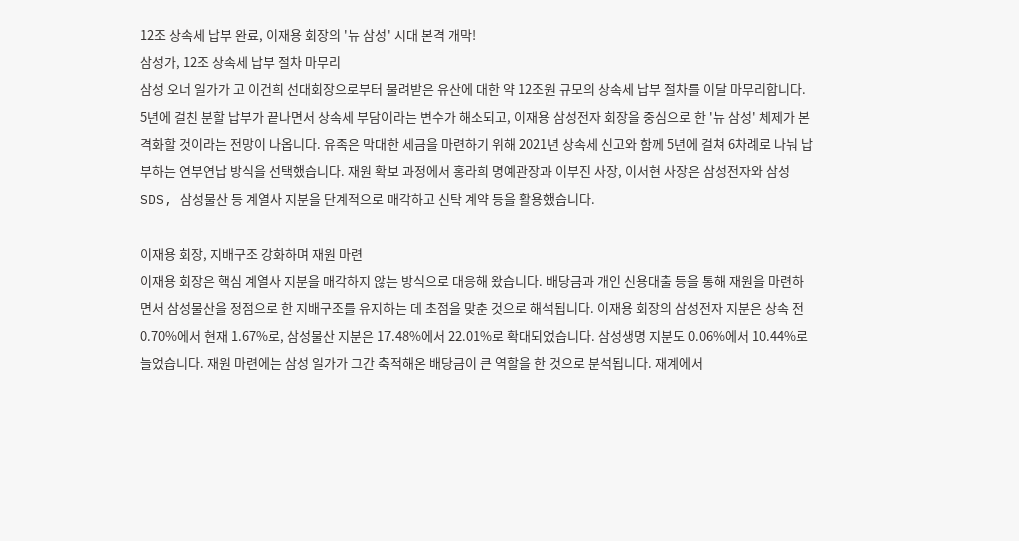12조 상속세 납부 완료, 이재용 회장의 '뉴 삼성' 시대 본격 개막!
삼성가, 12조 상속세 납부 절차 마무리
삼성 오너 일가가 고 이건희 선대회장으로부터 물려받은 유산에 대한 약 12조원 규모의 상속세 납부 절차를 이달 마무리합니다. 5년에 걸친 분할 납부가 끝나면서 상속세 부담이라는 변수가 해소되고, 이재용 삼성전자 회장을 중심으로 한 '뉴 삼성' 체제가 본격화할 것이라는 전망이 나옵니다. 유족은 막대한 세금을 마련하기 위해 2021년 상속세 신고와 함께 5년에 걸쳐 6차례로 나눠 납부하는 연부연납 방식을 선택했습니다. 재원 확보 과정에서 홍라희 명예관장과 이부진 사장, 이서현 사장은 삼성전자와 삼성SDS, 삼성물산 등 계열사 지분을 단계적으로 매각하고 신탁 계약 등을 활용했습니다.

이재용 회장, 지배구조 강화하며 재원 마련
이재용 회장은 핵심 계열사 지분을 매각하지 않는 방식으로 대응해 왔습니다. 배당금과 개인 신용대출 등을 통해 재원을 마련하면서 삼성물산을 정점으로 한 지배구조를 유지하는 데 초점을 맞춘 것으로 해석됩니다. 이재용 회장의 삼성전자 지분은 상속 전 0.70%에서 현재 1.67%로, 삼성물산 지분은 17.48%에서 22.01%로 확대되었습니다. 삼성생명 지분도 0.06%에서 10.44%로 늘었습니다. 재원 마련에는 삼성 일가가 그간 축적해온 배당금이 큰 역할을 한 것으로 분석됩니다. 재계에서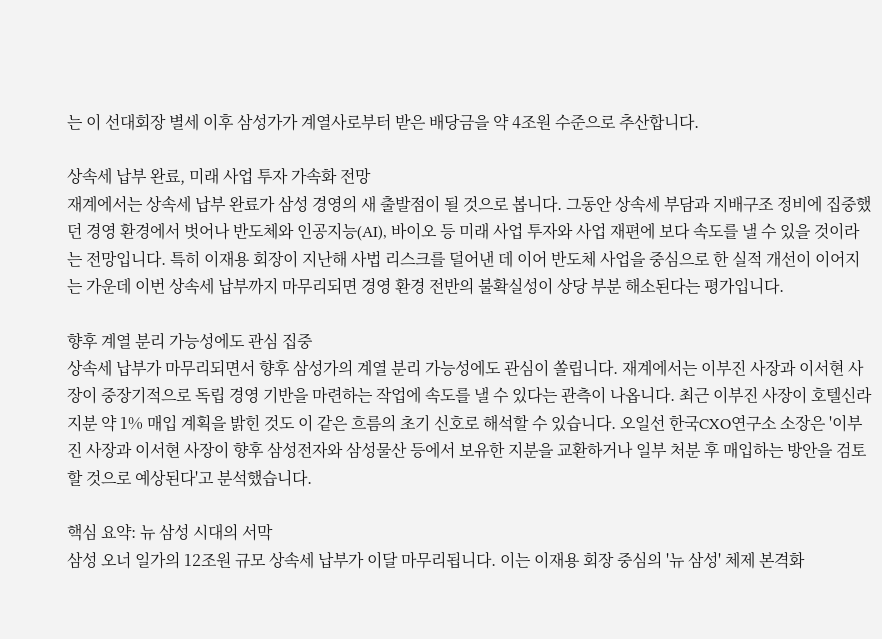는 이 선대회장 별세 이후 삼성가가 계열사로부터 받은 배당금을 약 4조원 수준으로 추산합니다.

상속세 납부 완료, 미래 사업 투자 가속화 전망
재계에서는 상속세 납부 완료가 삼성 경영의 새 출발점이 될 것으로 봅니다. 그동안 상속세 부담과 지배구조 정비에 집중했던 경영 환경에서 벗어나 반도체와 인공지능(AI), 바이오 등 미래 사업 투자와 사업 재편에 보다 속도를 낼 수 있을 것이라는 전망입니다. 특히 이재용 회장이 지난해 사법 리스크를 덜어낸 데 이어 반도체 사업을 중심으로 한 실적 개선이 이어지는 가운데 이번 상속세 납부까지 마무리되면 경영 환경 전반의 불확실성이 상당 부분 해소된다는 평가입니다.

향후 계열 분리 가능성에도 관심 집중
상속세 납부가 마무리되면서 향후 삼성가의 계열 분리 가능성에도 관심이 쏠립니다. 재계에서는 이부진 사장과 이서현 사장이 중장기적으로 독립 경영 기반을 마련하는 작업에 속도를 낼 수 있다는 관측이 나옵니다. 최근 이부진 사장이 호텔신라 지분 약 1% 매입 계획을 밝힌 것도 이 같은 흐름의 초기 신호로 해석할 수 있습니다. 오일선 한국CXO연구소 소장은 '이부진 사장과 이서현 사장이 향후 삼성전자와 삼성물산 등에서 보유한 지분을 교환하거나 일부 처분 후 매입하는 방안을 검토할 것으로 예상된다'고 분석했습니다.

핵심 요약: 뉴 삼성 시대의 서막
삼성 오너 일가의 12조원 규모 상속세 납부가 이달 마무리됩니다. 이는 이재용 회장 중심의 '뉴 삼성' 체제 본격화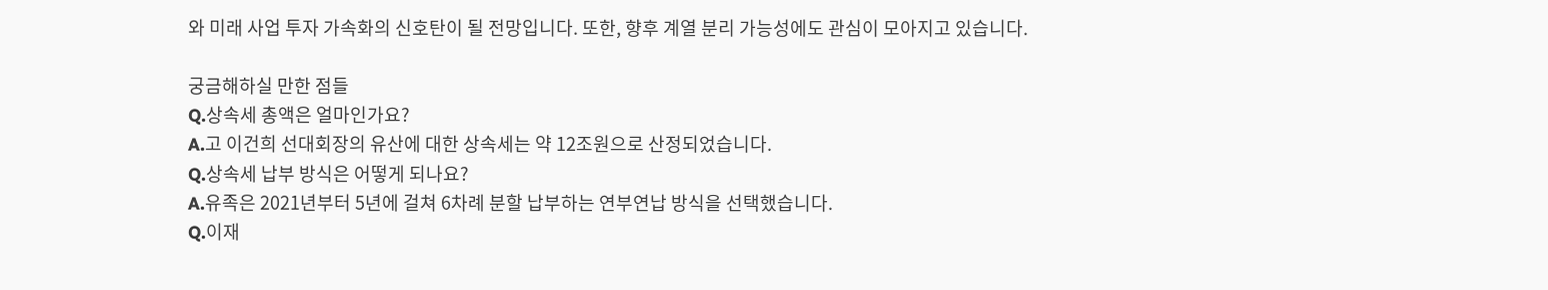와 미래 사업 투자 가속화의 신호탄이 될 전망입니다. 또한, 향후 계열 분리 가능성에도 관심이 모아지고 있습니다.

궁금해하실 만한 점들
Q.상속세 총액은 얼마인가요?
A.고 이건희 선대회장의 유산에 대한 상속세는 약 12조원으로 산정되었습니다.
Q.상속세 납부 방식은 어떻게 되나요?
A.유족은 2021년부터 5년에 걸쳐 6차례 분할 납부하는 연부연납 방식을 선택했습니다.
Q.이재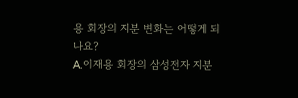용 회장의 지분 변화는 어떻게 되나요?
A.이재용 회장의 삼성전자 지분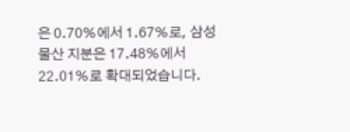은 0.70%에서 1.67%로, 삼성물산 지분은 17.48%에서 22.01%로 확대되었습니다.